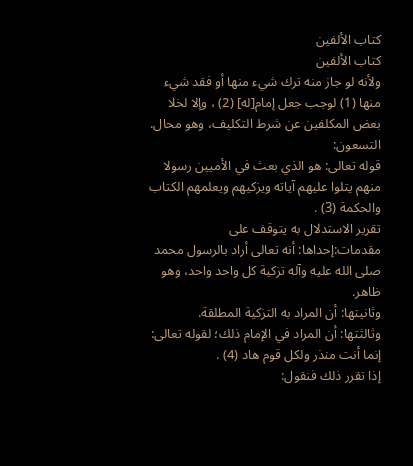كتاب الألفين
كتاب الألفين
ولأنه لو جاز منه ترك شيء منها أو فقد شيء منها (1) لوجب جعل إمام[له] (2) ، وإلا لخلا بعض المكلفين عن شرط التكليف، وهو محال.
التسعون:
قوله تعالى: هو الذي بعث في الأميين رسولا منهم يتلوا عليهم آياته ويزكيهم ويعلمهم الكتاب والحكمة (3) .
تقرير الاستدلال به يتوقف على مقدمات:إحداها: أنه تعالى أراد بالرسول محمد صلى الله عليه وآله تزكية كل واحد واحد، وهو ظاهر.
وثانيتها: أن المراد به التزكية المطلقة.
وثالثتها: أن المراد في الإمام ذلك؛ لقوله تعالى: إنما أنت منذر ولكل قوم هاد (4) .
إذا تقرر ذلك فنقول: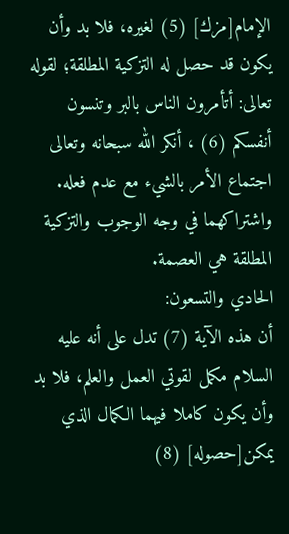الإمام[مزك] (5) لغيره، فلا بد وأن يكون قد حصل له التزكية المطلقة؛ لقوله تعالى: أتأمرون الناس بالبر وتنسون أنفسكم (6) ، أنكر الله سبحانه وتعالى اجتماع الأمر بالشيء مع عدم فعله.
واشتراكهما في وجه الوجوب والتزكية المطلقة هي العصمة.
الحادي والتسعون:
أن هذه الآية (7) تدل على أنه عليه السلام مكمل لقوتي العمل والعلم، فلا بد وأن يكون كاملا فيهما الكمال الذي يمكن[حصوله] (8)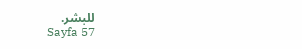للبشر.
Sayfa 57